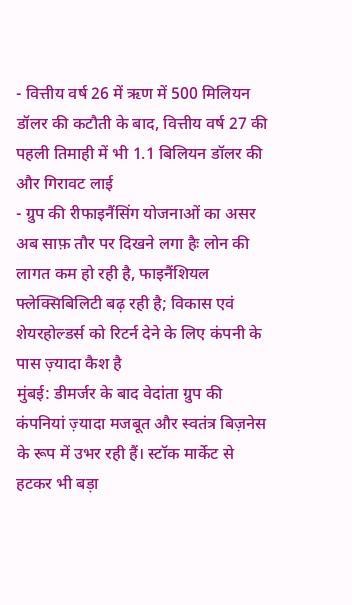- वित्तीय वर्ष 26 में ऋण में 500 मिलियन डॉलर की कटौती के बाद, वित्तीय वर्ष 27 की पहली तिमाही में भी 1.1 बिलियन डॉलर की और गिरावट लाई
- ग्रुप की रीफाइनैंसिंग योजनाओं का असर अब साफ़ तौर पर दिखने लगा हैः लोन की लागत कम हो रही है, फाइनैंशियल फ्लेक्सिबिलिटी बढ़ रही है; विकास एवं शेयरहोल्डर्स को रिटर्न देने के लिए कंपनी के पास ज़्यादा कैश है
मुंबई: डीमर्जर के बाद वेदांता ग्रुप की कंपनियां ज़्यादा मजबूत और स्वतंत्र बिज़नेस के रूप में उभर रही हैं। स्टॉक मार्केट से हटकर भी बड़ा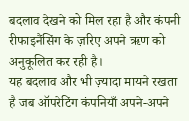बदलाव देखने को मिल रहा है और कंपनी रीफाइनैंसिंग के ज़रिए अपने ऋण को अनुकूलित कर रही है।
यह बदलाव और भी ज़्यादा मायने रखता है जब ऑपरेटिंग कंपनियाँ अपने-अपने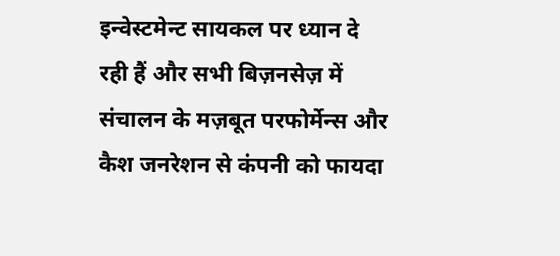इन्वेस्टमेन्ट सायकल पर ध्यान दे रही हैं और सभी बिज़नसेज़ में संचालन के मज़बूत परफोर्मेन्स और कैश जनरेशन से कंपनी को फायदा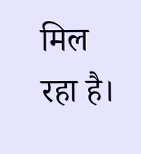मिल रहा है।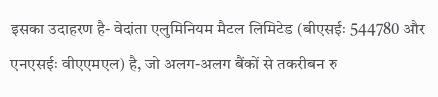इसका उदाहरण है- वेदांता एलुमिनियम मैटल लिमिटेड (बीएसईः 544780 और एनएसईः वीएएमएल) है, जो अलग-अलग बैंकों से तकरीबन रु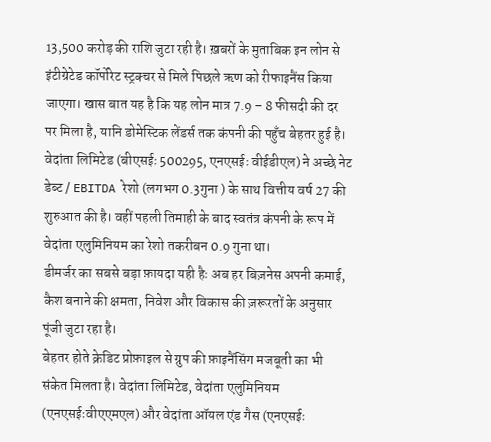13,500 करोड़ की राशि जुटा रही है। ख़बरों के मुताबिक इन लोन से इंटीग्रेटेड कॉर्पोरेट स्ट्रक्चर से मिले पिछले ऋण को रीफाइनैंस किया जाएगा। खास बात यह है कि यह लोन मात्र 7.9 – 8 फीसदी की दर पर मिला है, यानि डोमेस्टिक लेंडर्स तक कंपनी की पहुँच बेहतर हुई है। वेदांता लिमिटेड (बीएसईः 500295, एनएसईः वीईडीएल) ने अच्छे नेट डेब्ट / EBITDA रेशो (लगभग 0.3गुना ) के साथ वित्तीय वर्ष 27 की शुरुआत की है। वहीं पहली तिमाही के बाद स्वतंत्र कंपनी के रूप में वेदांता एलुमिनियम का रेशो तकरीबन 0.9 गुना था।
डीमर्जर का सबसे बड़ा फ़ायदा यही हैः अब हर बिज़नेस अपनी कमाई, कैश बनाने की क्षमता, निवेश और विकास की ज़रूरतों के अनुसार पूंजी जुटा रहा है।
बेहतर होते क्रेडिट प्रोफ़ाइल से ग्रुप की फ़ाइनैंसिंग मजबूती का भी संकेत मिलता है। वेदांता लिमिटेड, वेदांता एलुमिनियम (एनएसईःवीएएमएल) और वेदांता ऑयल एंड गैस (एनएसईः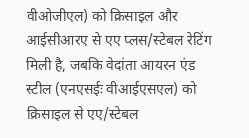वीओजीएल) को क्रिसाइल और आईसीआरए से एए प्लस/स्टेबल रेटिंग मिली है, जबकि वेदांता आयरन एंड स्टील (एनएसईः वीआईएसएल) को क्रिसाइल से एए/स्टेबल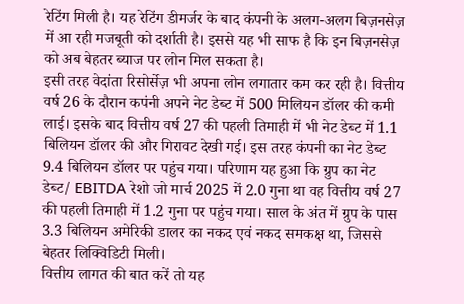रेटिंग मिली है। यह रेटिंग डीमर्जर के बाद कंपनी के अलग-अलग बिज़नसेज़ में आ रही मजबूती को दर्शाती है। इससे यह भी साफ है कि इन बिज़नसेज़ को अब बेहतर ब्याज पर लोन मिल सकता है।
इसी तरह वेदांता रिसोर्सेज़ भी अपना लोन लगातार कम कर रही है। वित्तीय वर्ष 26 के दौरान कपंनी अपने नेट डेब्ट में 500 मिलियन डॉलर की कमी लाई। इसके बाद वित्तीय वर्ष 27 की पहली तिमाही में भी नेट डेब्ट में 1.1 बिलियन डॉलर की और गिरावट देखी गई। इस तरह कंपनी का नेट डेब्ट 9.4 बिलियन डॉलर पर पहुंच गया। परिणाम यह हुआ कि ग्रुप का नेट डेब्ट/ EBITDA रेशो जो मार्च 2025 में 2.0 गुना था वह वित्तीय वर्ष 27 की पहली तिमाही में 1.2 गुना पर पहुंच गया। साल के अंत में ग्रुप के पास 3.3 बिलियन अमेरिकी डालर का नकद एवं नकद समकक्ष था, जिससे बेहतर लिक्विडिटी मिली।
वित्तीय लागत की बात करें तो यह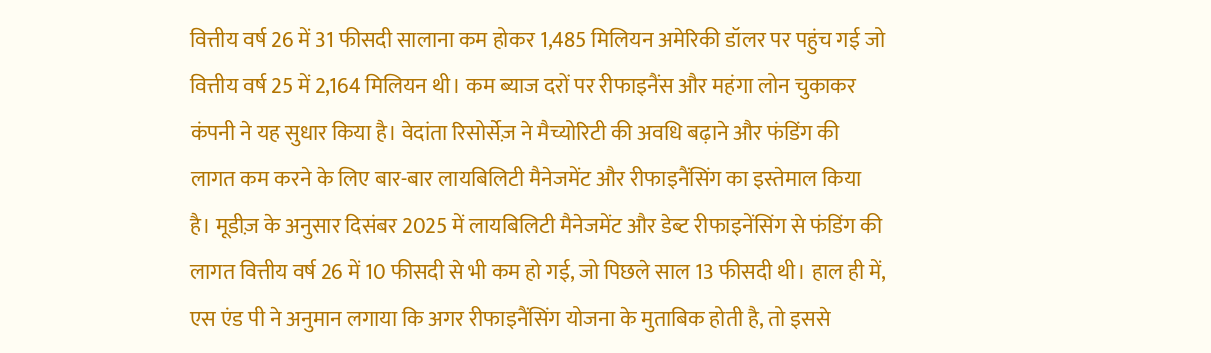वित्तीय वर्ष 26 में 31 फीसदी सालाना कम होकर 1,485 मिलियन अमेरिकी डॉलर पर पहुंच गई जो वित्तीय वर्ष 25 में 2,164 मिलियन थी। कम ब्याज दरों पर रीफाइनैंस और महंगा लोन चुकाकर कंपनी ने यह सुधार किया है। वेदांता रिसोर्सेज़ ने मैच्योरिटी की अवधि बढ़ाने और फंडिंग की लागत कम करने के लिए बार-बार लायबिलिटी मैनेजमेंट और रीफाइनैंसिंग का इस्तेमाल किया है। मूडीज़ के अनुसार दिसंबर 2025 में लायबिलिटी मैनेजमेंट और डेब्ट रीफाइनेंसिंग से फंडिंग की लागत वित्तीय वर्ष 26 में 10 फीसदी से भी कम हो गई, जो पिछले साल 13 फीसदी थी। हाल ही में, एस एंड पी ने अनुमान लगाया कि अगर रीफाइनैंसिंग योजना के मुताबिक होती है, तो इससे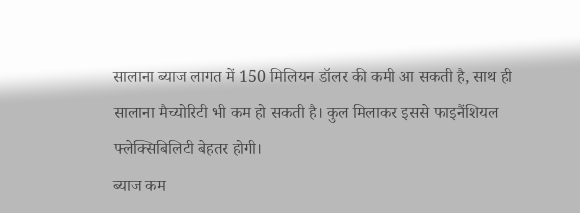सालाना ब्याज लागत में 150 मिलियन डॉलर की कमी आ सकती है, साथ ही सालाना मैच्योरिटी भी कम हो सकती है। कुल मिलाकर इससे फाइनैंशियल फ्लेक्सिबिलिटी बेहतर होगी।
ब्याज कम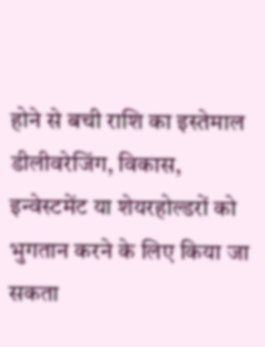होने से बची राशि का इस्तेमाल डीलीवरेजिंग, विकास, इन्वेस्टमेंट या शेयरहोल्डरों को भुगतान करने के लिए किया जा सकता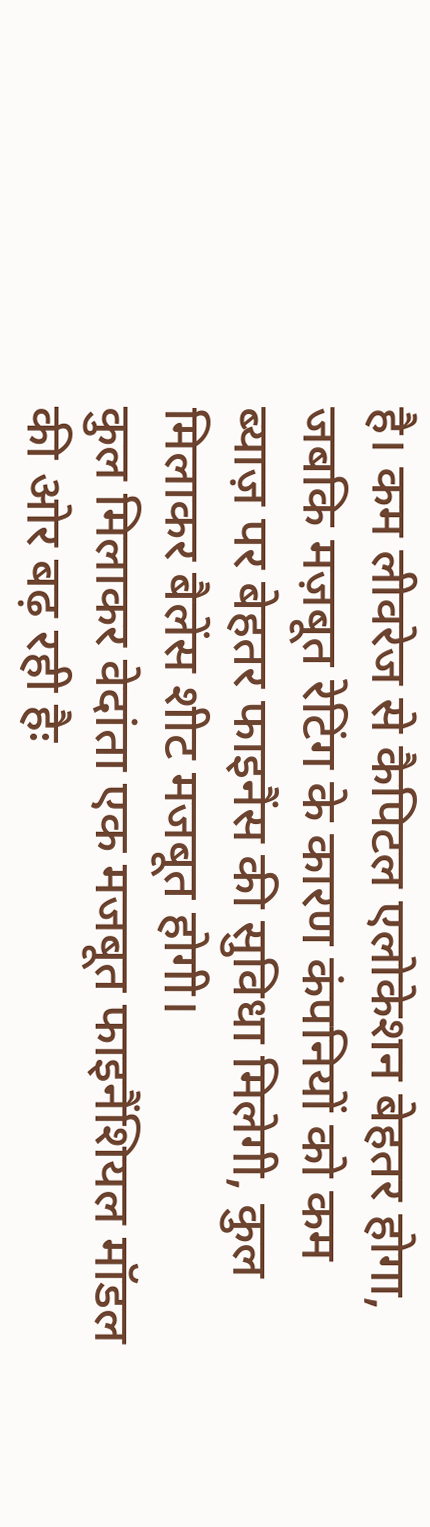है। कम लीवरेज से कैपिटल एलोकेशन बेहतर होगा, जबकि मज़बूत रेटिंग के कारण कंपनियों को कम ब्याज़ पर बेहतर फाइनैंस की सुविधा मिलेगी, कुल मिलाकर बैलेंस शीट मजबूत होगी।
कुल मिलाकर वेदांता एक मजबूत फाइनैंशियल मॉडल की ओर बढ़ रही हैः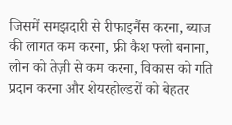जिसमें समझदारी से रीफाइनैंस करना, ब्याज की लागत कम करना, फ्री कैश फ्लो बनाना, लोन को तेज़ी से कम करना, विकास को गति प्रदान करना और शेयरहोल्डरों को बेहतर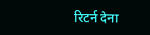रिटर्न देना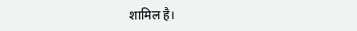शामिल है।